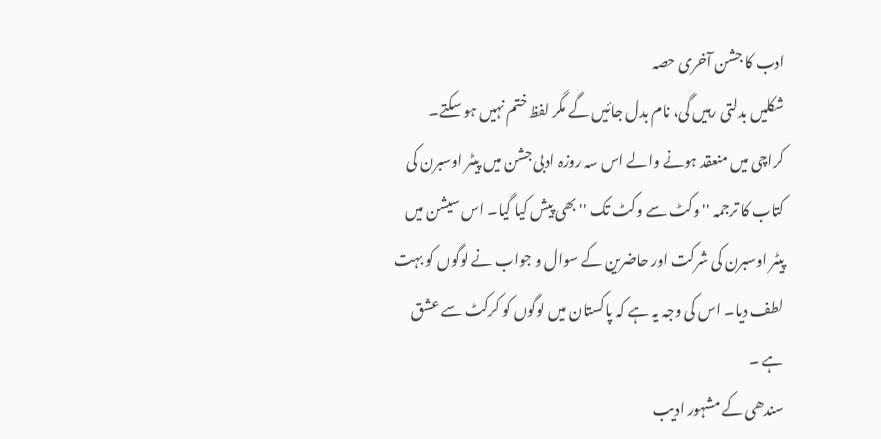ادب کا جشن آخری حصہ
شکلیں بدلتی رہیں گی، نام بدل جائیں گے مگر لفظ ختم نہیں ہو سکتے۔
کراچی میں منعقد ہونے والے اس سہ روزہ ادبی جشن میں پیٹر اوسبرن کی کتاب کا ترجمہ '' وکٹ سے وکٹ تک '' بھی پیش کیا گیا۔ اس سیشن میں پیٹر اوسبرن کی شرکت اور حاضرین کے سوال و جواب نے لوگوں کو بہت لطف دیا۔ اس کی وجہ یہ ہے کہ پاکستان میں لوگوں کو کرکٹ سے عشق ہے ۔
سندھی کے مشہور ادیب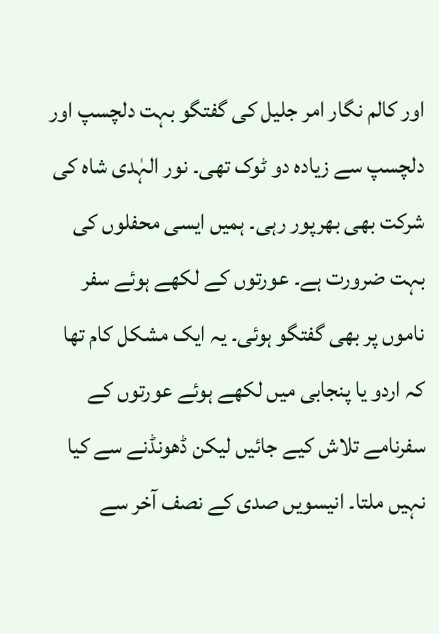اور کالم نگار امر جلیل کی گفتگو بہت دلچسپ اور دلچسپ سے زیادہ دو ٹوک تھی۔ نور الہٰدی شاہ کی شرکت بھی بھرپور رہی۔ ہمیں ایسی محفلوں کی بہت ضرورت ہے۔ عورتوں کے لکھے ہوئے سفر ناموں پر بھی گفتگو ہوئی۔ یہ ایک مشکل کام تھا کہ اردو یا پنجابی میں لکھے ہوئے عورتوں کے سفرنامے تلاش کیے جائیں لیکن ڈھونڈنے سے کیا نہیں ملتا۔ انیسویں صدی کے نصف آخر سے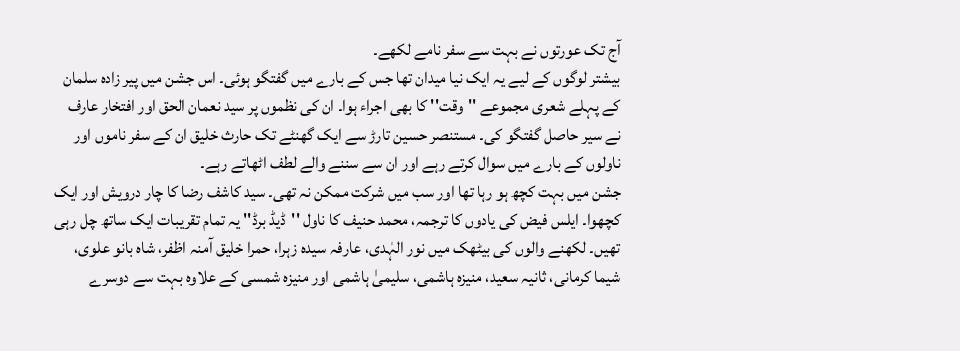آج تک عورتوں نے بہت سے سفر نامے لکھے۔
بیشتر لوگوں کے لیے یہ ایک نیا میدان تھا جس کے بارے میں گفتگو ہوئی۔ اس جشن میں پیر زادہ سلمان کے پہلے شعری مجموعے ''وقت'' کا بھی اجراء ہوا۔ ان کی نظموں پر سید نعمان الحق اور افتخار عارف نے سیر حاصل گفتگو کی۔ مستنصر حسین تارڑ سے ایک گھنٹے تک حارث خلیق ان کے سفر ناموں اور ناولوں کے بارے میں سوال کرتے رہے اور ان سے سننے والے لطف اٹھاتے رہے۔
جشن میں بہت کچھ ہو رہا تھا اور سب میں شرکت ممکن نہ تھی۔ سید کاشف رضا کا چار درویش اور ایک کچھوا۔ ایلس فیض کی یادوں کا ترجمہ، محمد حنیف کا ناول ''ڈیڈ برڈ'' یہ تمام تقریبات ایک ساتھ چل رہی تھیں۔ لکھنے والوں کی بیٹھک میں نور الہٰدی، عارفہ سیدہ زہرا، حمرا خلیق آمنہ اظفر، شاہ بانو علوی، شیما کرمانی، ثانیہ سعید، منیزہ ہاشمی، سلیمیٰ ہاشمی اور منیزہ شمسی کے علاوہ بہت سے دوسرے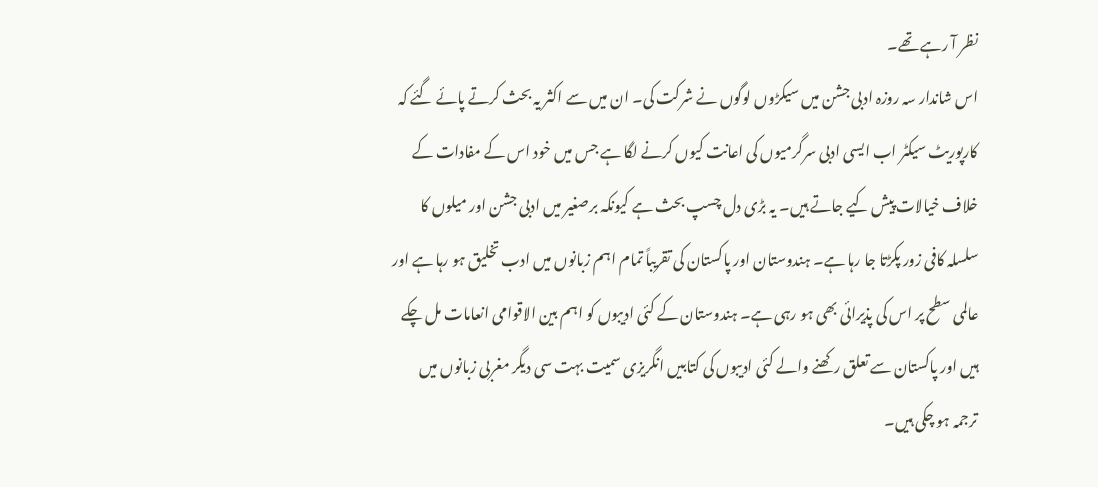نظر آ رہے تھے۔
اس شاندار سہ روزہ ادبی جشن میں سیکڑوں لوگوں نے شرکت کی۔ ان میں سے اکثر یہ بحث کرتے پائے گئے کہ کارپوریٹ سیکٹر اب ایسی ادبی سرگرمیوں کی اعانت کیوں کرنے لگا ہے جس میں خود اس کے مفادات کے خلاف خیالات پیش کیے جاتے ہیں۔ یہ بڑی دل چسپ بحث ہے کیونکہ برصغیر میں ادبی جشن اور میلوں کا سلسلہ کافی زور پکڑتا جا رہا ہے۔ ہندوستان اور پاکستان کی تقریباً تمام اہم زبانوں میں ادب تخلیق ہو رہا ہے اور عالمی سطح پر اس کی پذیرائی بھی ہو رہی ہے۔ ہندوستان کے کئی ادیبوں کو اہم بین الاقوامی انعامات مل چکے ہیں اور پاکستان سے تعلق رکھنے والے کئی ادیبوں کی کتابیں انگریزی سمیت بہت سی دیگر مغربی زبانوں میں ترجمہ ہو چکی ہیں۔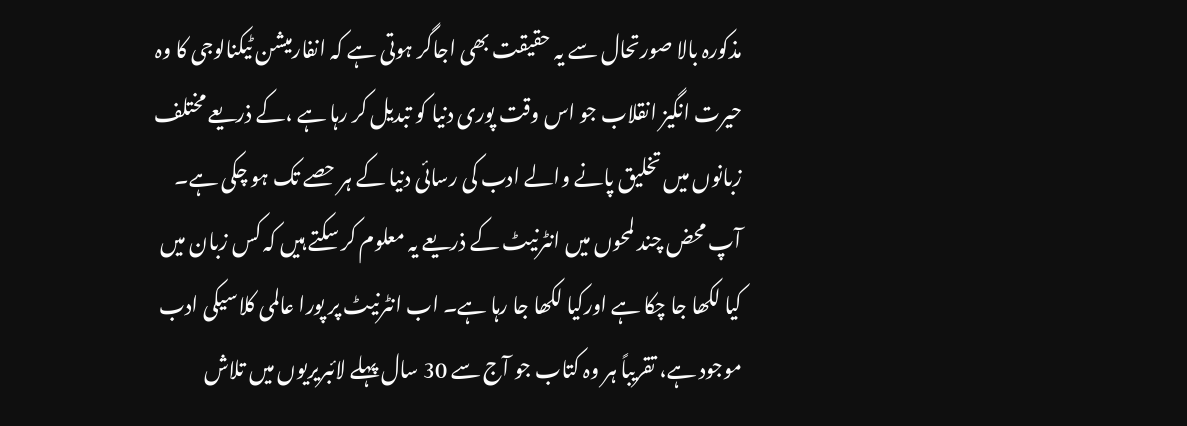مذکورہ بالا صورتحال سے یہ حقیقت بھی اجاگر ہوتی ہے کہ انفارمیشن ٹیکنالوجی کا وہ حیرت انگیز انقلاب جو اس وقت پوری دنیا کو تبدیل کر رہا ہے ،کے ذریعے مختلف زبانوں میں تخلیق پانے والے ادب کی رسائی دنیا کے ہر حصے تک ہو چکی ہے۔ آپ محض چند لمحوں میں انٹرنیٹ کے ذریعے یہ معلوم کر سکتے ہیں کہ کس زبان میں کیا لکھا جا چکا ہے اورکیا لکھا جا رہا ہے۔ اب انٹرنیٹ پر پورا عالمی کلاسیکی ادب موجود ہے، تقریباً ہر وہ کتاب جو آج سے 30 سال پہلے لائبریریوں میں تلاش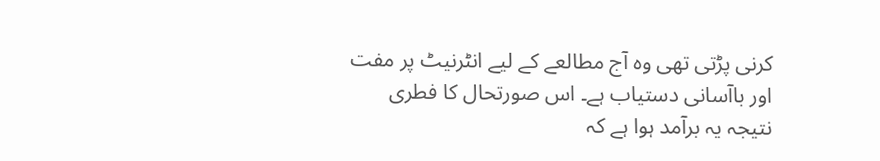کرنی پڑتی تھی وہ آج مطالعے کے لیے انٹرنیٹ پر مفت اور باآسانی دستیاب ہے۔ اس صورتحال کا فطری نتیجہ یہ برآمد ہوا ہے کہ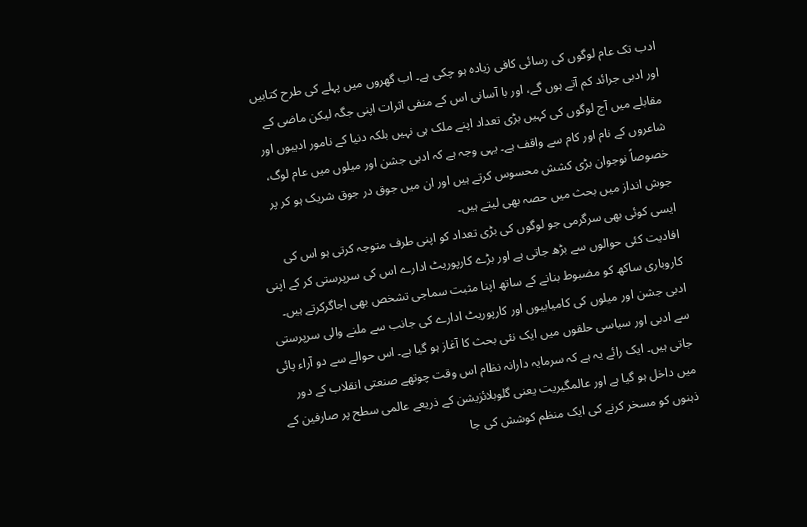ادب تک عام لوگوں کی رسائی کافی زیادہ ہو چکی ہے۔ اب گھروں میں پہلے کی طرح کتابیں اور ادبی جرائد کم آتے ہوں گے، اور با آسانی اس کے منفی اثرات اپنی جگہ لیکن ماضی کے مقابلے میں آج لوگوں کی کہیں بڑی تعداد اپنے ملک ہی نہیں بلکہ دنیا کے نامور ادیبوں اور شاعروں کے نام اور کام سے واقف ہے۔ یہی وجہ ہے کہ ادبی جشن اور میلوں میں عام لوگ، خصوصاً نوجوان بڑی کشش محسوس کرتے ہیں اور ان میں جوق در جوق شریک ہو کر پر جوش انداز میں بحث میں حصہ بھی لیتے ہیں۔
ایسی کوئی بھی سرگرمی جو لوگوں کی بڑی تعداد کو اپنی طرف متوجہ کرتی ہو اس کی افادیت کئی حوالوں سے بڑھ جاتی ہے اور بڑے کارپوریٹ ادارے اس کی سرپرستی کر کے اپنی کاروباری ساکھ کو مضبوط بنانے کے ساتھ اپنا مثبت سماجی تشخص بھی اجاگرکرتے ہیں۔ ادبی جشن اور میلوں کی کامیابیوں اور کارپوریٹ ادارے کی جانب سے ملنے والی سرپرستی سے ادبی اور سیاسی حلقوں میں ایک نئی بحث کا آغاز ہو گیا ہے۔ اس حوالے سے دو آراء پائی جاتی ہیں۔ ایک رائے یہ ہے کہ سرمایہ دارانہ نظام اس وقت چوتھے صنعتی انقلاب کے دور میں داخل ہو گیا ہے اور عالمگیریت یعنی گلوبلائزیشن کے ذریعے عالمی سطح پر صارفین کے ذہنوں کو مسخر کرنے کی ایک منظم کوشش کی جا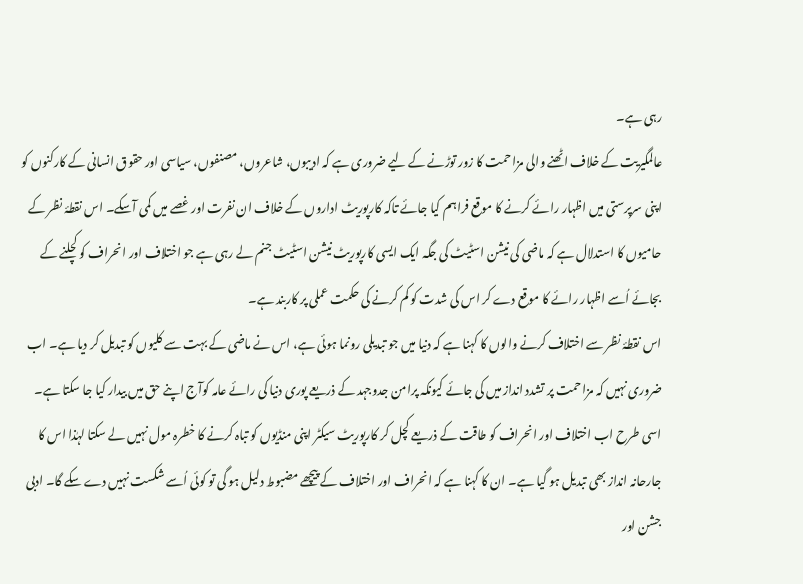رہی ہے۔
عالمگیریت کے خلاف اٹھنے والی مزاحمت کا زور توڑنے کے لیے ضروری ہے کہ ادیبوں، شاعروں، مصنفوں، سیاسی اور حقوق انسانی کے کارکنوں کو اپنی سرپرستی میں اظہار رائے کرنے کا موقع فراہم کیا جائے تاکہ کارپوریٹ اداروں کے خلاف ان نفرت اور غصے میں کمی آسکے۔ اس نقطۂ نظر کے حامیوں کا استدلال ہے کہ ماضی کی نیشن اسٹیٹ کی جگہ ایک ایسی کارپوریٹ نیشن اسٹیٹ جنم لے رہی ہے جو اختلاف اور انحراف کو کچلنے کے بجائے اُسے اظہار رائے کا موقع دے کر اس کی شدت کو کم کرنے کی حکمت عملی پر کاربند ہے۔
اس نقطۂ نظر سے اختلاف کرنے والوں کا کہنا ہے کہ دنیا میں جو تبدیلی رونما ہوئی ہے، اس نے ماضی کے بہت سے کلیوں کو تبدیل کر دیا ہے۔ اب ضروری نہیں کہ مزاحمت پر تشدد انداز میں کی جائے کیونکہ پرامن جدوجہد کے ذریعے پوری دنیا کی رائے عامہ کوآج اپنے حق میں بیدار کیا جا سکتا ہے۔ اسی طرح اب اختلاف اور انحراف کو طاقت کے ذریعے کچل کر کارپوریٹ سیکٹر اپنی منڈیوں کو تباہ کرنے کا خطرہ مول نہیں لے سکتا لہٰذا اس کا جارحانہ انداز بھی تبدیل ہو گیا ہے۔ ان کا کہنا ہے کہ انحراف اور اختلاف کے پیچھے مضبوط دلیل ہو گی تو کوئی اُسے شکست نہیں دے سکے گا۔ ادبی جشن اور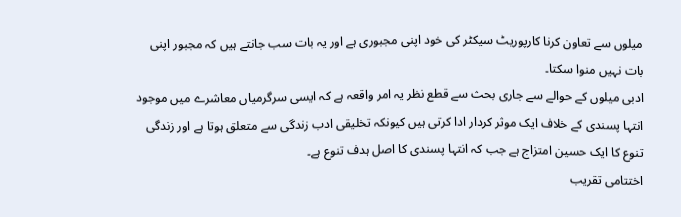میلوں سے تعاون کرنا کارپوریٹ سیکٹر کی خود اپنی مجبوری ہے اور یہ بات سب جانتے ہیں کہ مجبور اپنی بات نہیں منوا سکتا۔
ادبی میلوں کے حوالے سے جاری بحث سے قطع نظر یہ امر واقعہ ہے کہ ایسی سرگرمیاں معاشرے میں موجود انتہا پسندی کے خلاف ایک موثر کردار ادا کرتی ہیں کیونکہ تخلیقی ادب زندگی سے متعلق ہوتا ہے اور زندگی تنوع کا ایک حسین امتزاج ہے جب کہ انتہا پسندی کا اصل ہدف تنوع ہے۔
اختتامی تقریب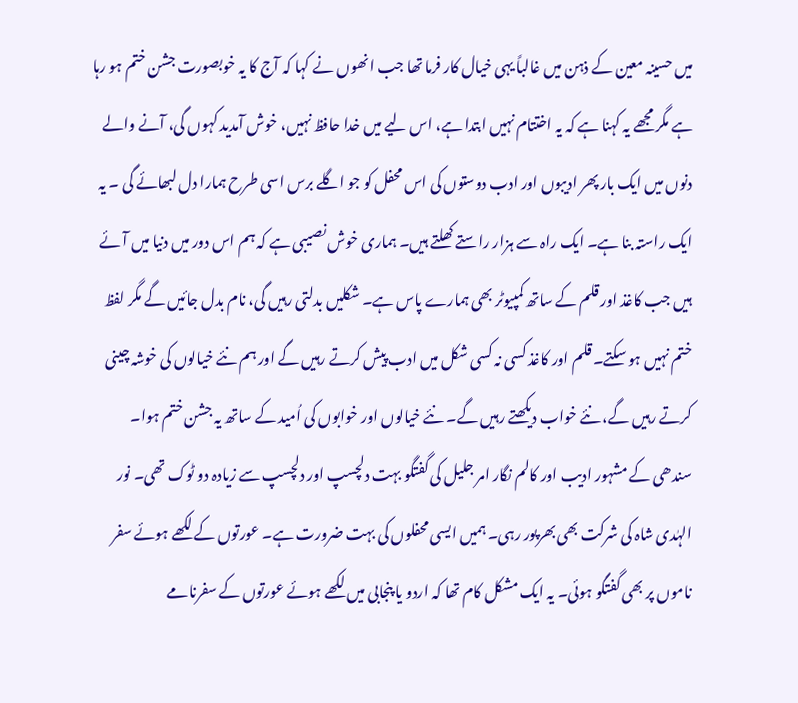میں حسینہ معین کے ذہن میں غالباً یہی خیال کار فرما تھا جب انھوں نے کہا کہ آج کا یہ خوبصورت جشن ختم ہو رہا ہے مگر مجھے یہ کہنا ہے کہ یہ اختتام نہیں ابتدا ہے، اس لیے میں خدا حافظ نہیں، خوش آمدید کہوں گی، آنے والے دنوں میں ایک بار پھر ادیبوں اور ادب دوستوں کی اس محفل کو جو اگلے برس اسی طرح ہمارا دل لبھائے گی ۔ یہ ایک راستہ بنا ہے۔ ایک راہ سے ہزار راستے کھلتے ہیں۔ ہماری خوش نصیبی ہے کہ ہم اس دور میں دنیا میں آئے ہیں جب کاغذ اور قلم کے ساتھ کمپیوٹر بھی ہمارے پاس ہے۔ شکلیں بدلتی رہیں گی، نام بدل جائیں گے مگر لفظ ختم نہیں ہو سکتے۔ قلم اور کاغذ کسی نہ کسی شکل میں ادب پیش کرتے رہیں گے اور ہم نئے خیالوں کی خوشہ چینی کرتے رہیں گے، نئے خواب دیکھتے رہیں گے۔ نئے خیالوں اور خوابوں کی اُمید کے ساتھ یہ جشن ختم ہوا۔
سندھی کے مشہور ادیب اور کالم نگار امر جلیل کی گفتگو بہت دلچسپ اور دلچسپ سے زیادہ دو ٹوک تھی۔ نور الہٰدی شاہ کی شرکت بھی بھرپور رہی۔ ہمیں ایسی محفلوں کی بہت ضرورت ہے۔ عورتوں کے لکھے ہوئے سفر ناموں پر بھی گفتگو ہوئی۔ یہ ایک مشکل کام تھا کہ اردو یا پنجابی میں لکھے ہوئے عورتوں کے سفرنامے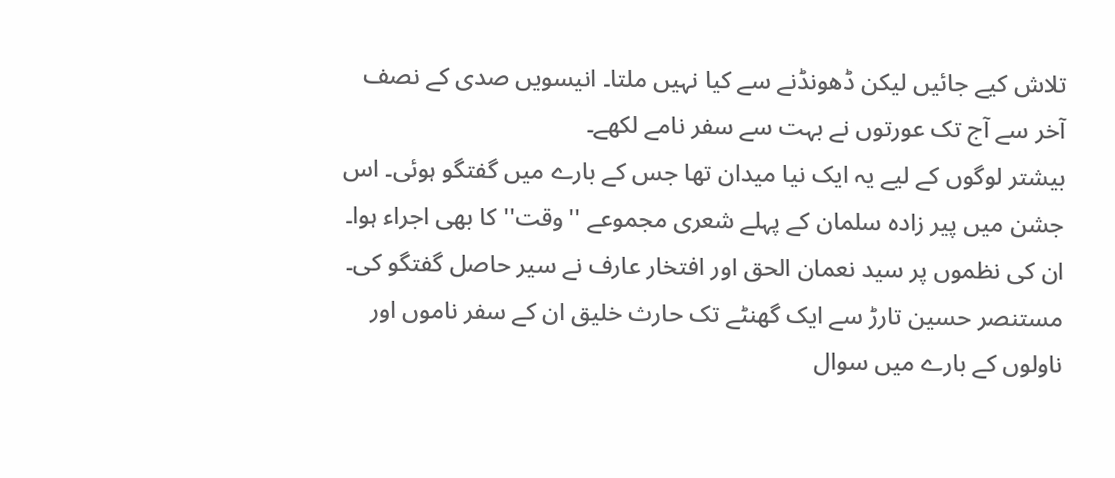تلاش کیے جائیں لیکن ڈھونڈنے سے کیا نہیں ملتا۔ انیسویں صدی کے نصف آخر سے آج تک عورتوں نے بہت سے سفر نامے لکھے۔
بیشتر لوگوں کے لیے یہ ایک نیا میدان تھا جس کے بارے میں گفتگو ہوئی۔ اس جشن میں پیر زادہ سلمان کے پہلے شعری مجموعے ''وقت'' کا بھی اجراء ہوا۔ ان کی نظموں پر سید نعمان الحق اور افتخار عارف نے سیر حاصل گفتگو کی۔ مستنصر حسین تارڑ سے ایک گھنٹے تک حارث خلیق ان کے سفر ناموں اور ناولوں کے بارے میں سوال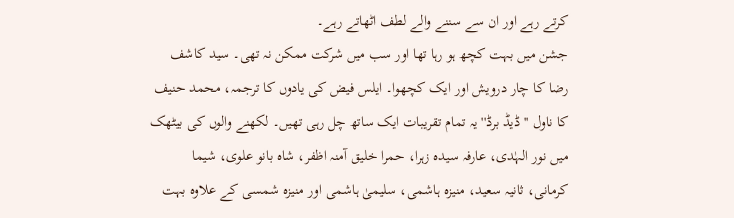کرتے رہے اور ان سے سننے والے لطف اٹھاتے رہے۔
جشن میں بہت کچھ ہو رہا تھا اور سب میں شرکت ممکن نہ تھی۔ سید کاشف رضا کا چار درویش اور ایک کچھوا۔ ایلس فیض کی یادوں کا ترجمہ، محمد حنیف کا ناول ''ڈیڈ برڈ'' یہ تمام تقریبات ایک ساتھ چل رہی تھیں۔ لکھنے والوں کی بیٹھک میں نور الہٰدی، عارفہ سیدہ زہرا، حمرا خلیق آمنہ اظفر، شاہ بانو علوی، شیما کرمانی، ثانیہ سعید، منیزہ ہاشمی، سلیمیٰ ہاشمی اور منیزہ شمسی کے علاوہ بہت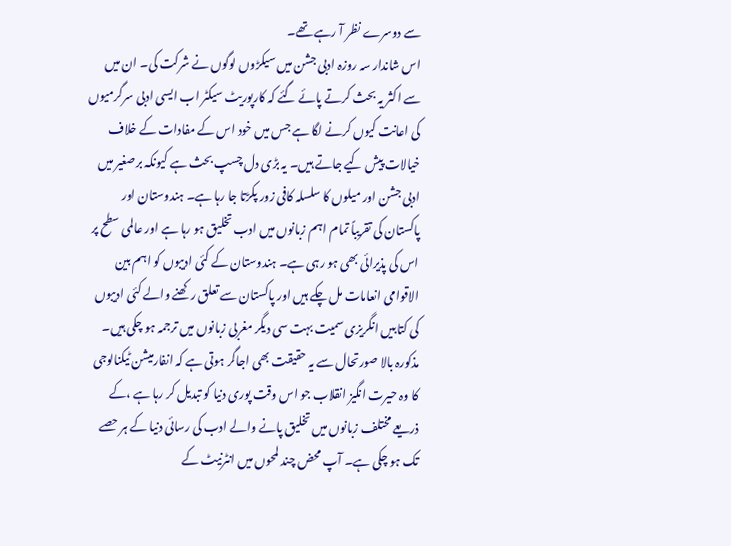سے دوسرے نظر آ رہے تھے۔
اس شاندار سہ روزہ ادبی جشن میں سیکڑوں لوگوں نے شرکت کی۔ ان میں سے اکثر یہ بحث کرتے پائے گئے کہ کارپوریٹ سیکٹر اب ایسی ادبی سرگرمیوں کی اعانت کیوں کرنے لگا ہے جس میں خود اس کے مفادات کے خلاف خیالات پیش کیے جاتے ہیں۔ یہ بڑی دل چسپ بحث ہے کیونکہ برصغیر میں ادبی جشن اور میلوں کا سلسلہ کافی زور پکڑتا جا رہا ہے۔ ہندوستان اور پاکستان کی تقریباً تمام اہم زبانوں میں ادب تخلیق ہو رہا ہے اور عالمی سطح پر اس کی پذیرائی بھی ہو رہی ہے۔ ہندوستان کے کئی ادیبوں کو اہم بین الاقوامی انعامات مل چکے ہیں اور پاکستان سے تعلق رکھنے والے کئی ادیبوں کی کتابیں انگریزی سمیت بہت سی دیگر مغربی زبانوں میں ترجمہ ہو چکی ہیں۔
مذکورہ بالا صورتحال سے یہ حقیقت بھی اجاگر ہوتی ہے کہ انفارمیشن ٹیکنالوجی کا وہ حیرت انگیز انقلاب جو اس وقت پوری دنیا کو تبدیل کر رہا ہے ،کے ذریعے مختلف زبانوں میں تخلیق پانے والے ادب کی رسائی دنیا کے ہر حصے تک ہو چکی ہے۔ آپ محض چند لمحوں میں انٹرنیٹ کے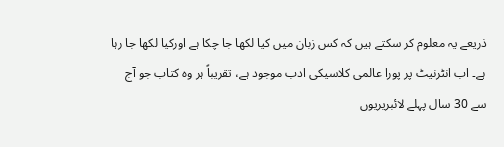ذریعے یہ معلوم کر سکتے ہیں کہ کس زبان میں کیا لکھا جا چکا ہے اورکیا لکھا جا رہا ہے۔ اب انٹرنیٹ پر پورا عالمی کلاسیکی ادب موجود ہے، تقریباً ہر وہ کتاب جو آج سے 30 سال پہلے لائبریریوں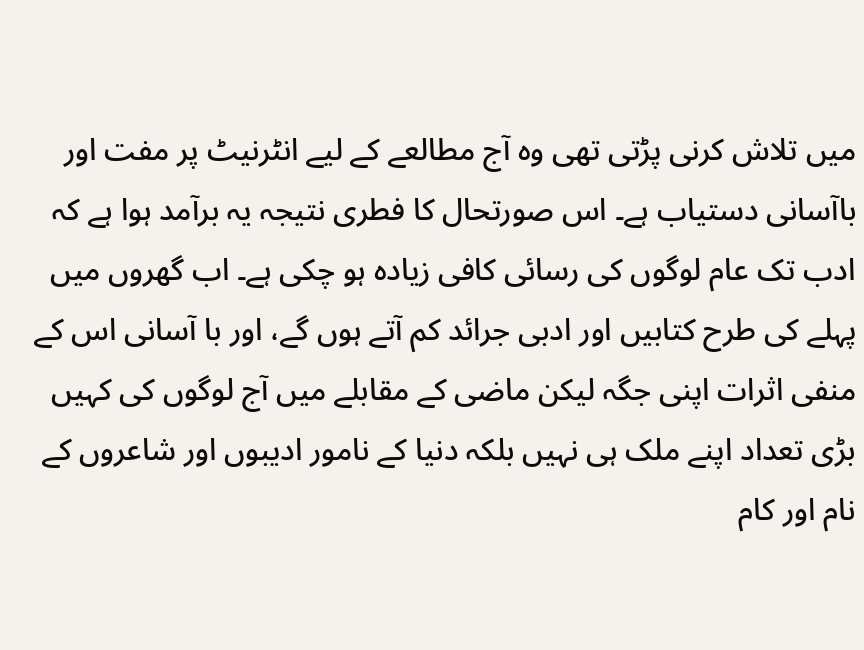میں تلاش کرنی پڑتی تھی وہ آج مطالعے کے لیے انٹرنیٹ پر مفت اور باآسانی دستیاب ہے۔ اس صورتحال کا فطری نتیجہ یہ برآمد ہوا ہے کہ ادب تک عام لوگوں کی رسائی کافی زیادہ ہو چکی ہے۔ اب گھروں میں پہلے کی طرح کتابیں اور ادبی جرائد کم آتے ہوں گے، اور با آسانی اس کے منفی اثرات اپنی جگہ لیکن ماضی کے مقابلے میں آج لوگوں کی کہیں بڑی تعداد اپنے ملک ہی نہیں بلکہ دنیا کے نامور ادیبوں اور شاعروں کے نام اور کام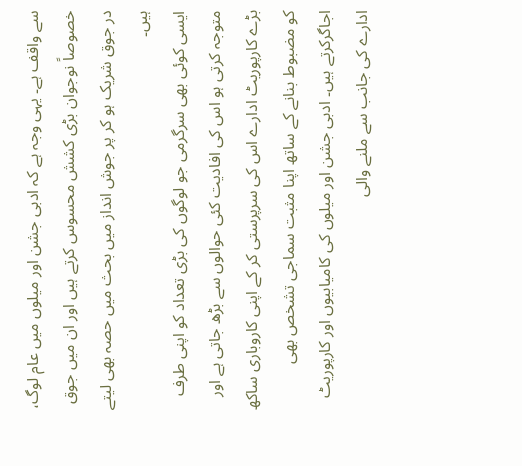سے واقف ہے۔ یہی وجہ ہے کہ ادبی جشن اور میلوں میں عام لوگ، خصوصاً نوجوان بڑی کشش محسوس کرتے ہیں اور ان میں جوق در جوق شریک ہو کر پر جوش انداز میں بحث میں حصہ بھی لیتے ہیں۔
ایسی کوئی بھی سرگرمی جو لوگوں کی بڑی تعداد کو اپنی طرف متوجہ کرتی ہو اس کی افادیت کئی حوالوں سے بڑھ جاتی ہے اور بڑے کارپوریٹ ادارے اس کی سرپرستی کر کے اپنی کاروباری ساکھ کو مضبوط بنانے کے ساتھ اپنا مثبت سماجی تشخص بھی اجاگرکرتے ہیں۔ ادبی جشن اور میلوں کی کامیابیوں اور کارپوریٹ ادارے کی جانب سے ملنے والی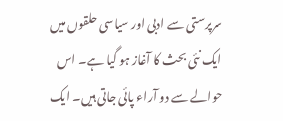سرپرستی سے ادبی اور سیاسی حلقوں میں ایک نئی بحث کا آغاز ہو گیا ہے۔ اس حوالے سے دو آراء پائی جاتی ہیں۔ ایک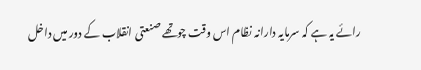رائے یہ ہے کہ سرمایہ دارانہ نظام اس وقت چوتھے صنعتی انقلاب کے دور میں داخل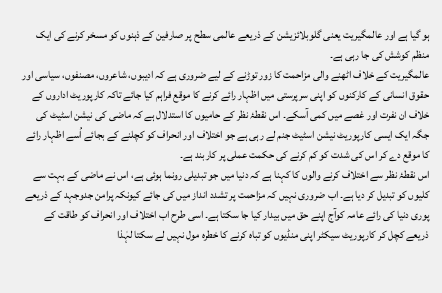ہو گیا ہے اور عالمگیریت یعنی گلوبلائزیشن کے ذریعے عالمی سطح پر صارفین کے ذہنوں کو مسخر کرنے کی ایک منظم کوشش کی جا رہی ہے۔
عالمگیریت کے خلاف اٹھنے والی مزاحمت کا زور توڑنے کے لیے ضروری ہے کہ ادیبوں، شاعروں، مصنفوں، سیاسی اور حقوق انسانی کے کارکنوں کو اپنی سرپرستی میں اظہار رائے کرنے کا موقع فراہم کیا جائے تاکہ کارپوریٹ اداروں کے خلاف ان نفرت اور غصے میں کمی آسکے۔ اس نقطۂ نظر کے حامیوں کا استدلال ہے کہ ماضی کی نیشن اسٹیٹ کی جگہ ایک ایسی کارپوریٹ نیشن اسٹیٹ جنم لے رہی ہے جو اختلاف اور انحراف کو کچلنے کے بجائے اُسے اظہار رائے کا موقع دے کر اس کی شدت کو کم کرنے کی حکمت عملی پر کاربند ہے۔
اس نقطۂ نظر سے اختلاف کرنے والوں کا کہنا ہے کہ دنیا میں جو تبدیلی رونما ہوئی ہے، اس نے ماضی کے بہت سے کلیوں کو تبدیل کر دیا ہے۔ اب ضروری نہیں کہ مزاحمت پر تشدد انداز میں کی جائے کیونکہ پرامن جدوجہد کے ذریعے پوری دنیا کی رائے عامہ کوآج اپنے حق میں بیدار کیا جا سکتا ہے۔ اسی طرح اب اختلاف اور انحراف کو طاقت کے ذریعے کچل کر کارپوریٹ سیکٹر اپنی منڈیوں کو تباہ کرنے کا خطرہ مول نہیں لے سکتا لہٰذا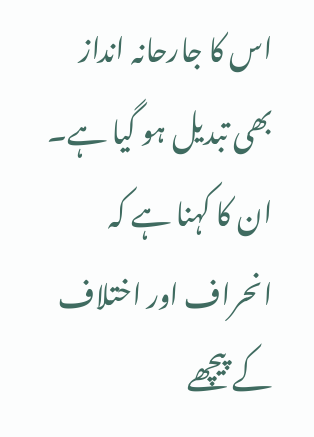اس کا جارحانہ انداز بھی تبدیل ہو گیا ہے۔ ان کا کہنا ہے کہ انحراف اور اختلاف کے پیچھے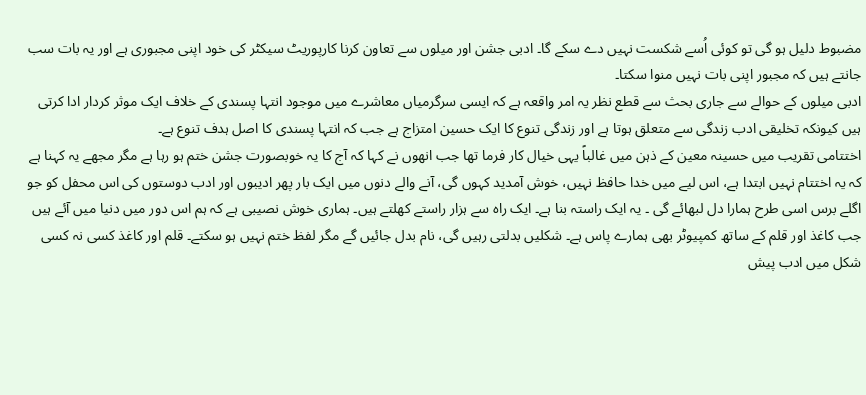مضبوط دلیل ہو گی تو کوئی اُسے شکست نہیں دے سکے گا۔ ادبی جشن اور میلوں سے تعاون کرنا کارپوریٹ سیکٹر کی خود اپنی مجبوری ہے اور یہ بات سب جانتے ہیں کہ مجبور اپنی بات نہیں منوا سکتا۔
ادبی میلوں کے حوالے سے جاری بحث سے قطع نظر یہ امر واقعہ ہے کہ ایسی سرگرمیاں معاشرے میں موجود انتہا پسندی کے خلاف ایک موثر کردار ادا کرتی ہیں کیونکہ تخلیقی ادب زندگی سے متعلق ہوتا ہے اور زندگی تنوع کا ایک حسین امتزاج ہے جب کہ انتہا پسندی کا اصل ہدف تنوع ہے۔
اختتامی تقریب میں حسینہ معین کے ذہن میں غالباً یہی خیال کار فرما تھا جب انھوں نے کہا کہ آج کا یہ خوبصورت جشن ختم ہو رہا ہے مگر مجھے یہ کہنا ہے کہ یہ اختتام نہیں ابتدا ہے، اس لیے میں خدا حافظ نہیں، خوش آمدید کہوں گی، آنے والے دنوں میں ایک بار پھر ادیبوں اور ادب دوستوں کی اس محفل کو جو اگلے برس اسی طرح ہمارا دل لبھائے گی ۔ یہ ایک راستہ بنا ہے۔ ایک راہ سے ہزار راستے کھلتے ہیں۔ ہماری خوش نصیبی ہے کہ ہم اس دور میں دنیا میں آئے ہیں جب کاغذ اور قلم کے ساتھ کمپیوٹر بھی ہمارے پاس ہے۔ شکلیں بدلتی رہیں گی، نام بدل جائیں گے مگر لفظ ختم نہیں ہو سکتے۔ قلم اور کاغذ کسی نہ کسی شکل میں ادب پیش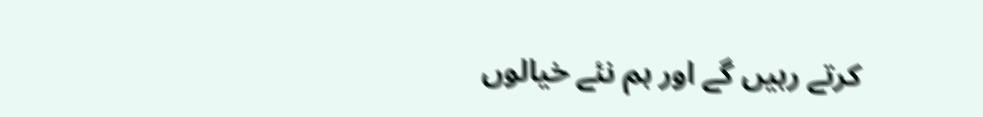کرتے رہیں گے اور ہم نئے خیالوں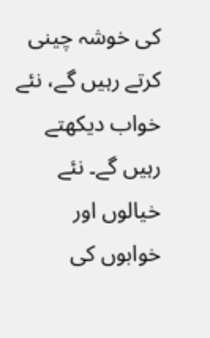کی خوشہ چینی کرتے رہیں گے، نئے خواب دیکھتے رہیں گے۔ نئے خیالوں اور خوابوں کی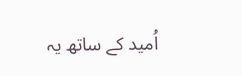اُمید کے ساتھ یہ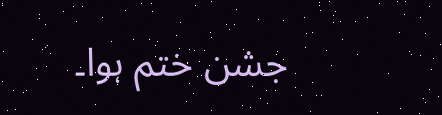جشن ختم ہوا۔